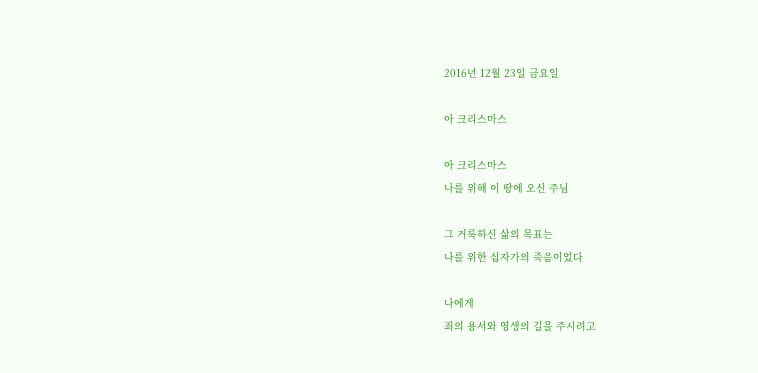2016년 12월 23일 금요일

아 크리스마스

아 크리스마스
나를 위해 이 땅에 오신 주님

그 거룩하신 삶의 목표는
나를 위한 십자가의 죽음이었다

나에게
죄의 용서와 영생의 길을 주시려고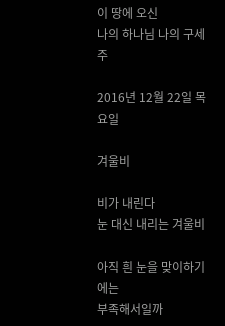이 땅에 오신
나의 하나님 나의 구세주

2016년 12월 22일 목요일

겨울비

비가 내린다
눈 대신 내리는 겨울비

아직 흰 눈을 맞이하기에는
부족해서일까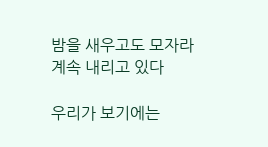밤을 새우고도 모자라
계속 내리고 있다

우리가 보기에는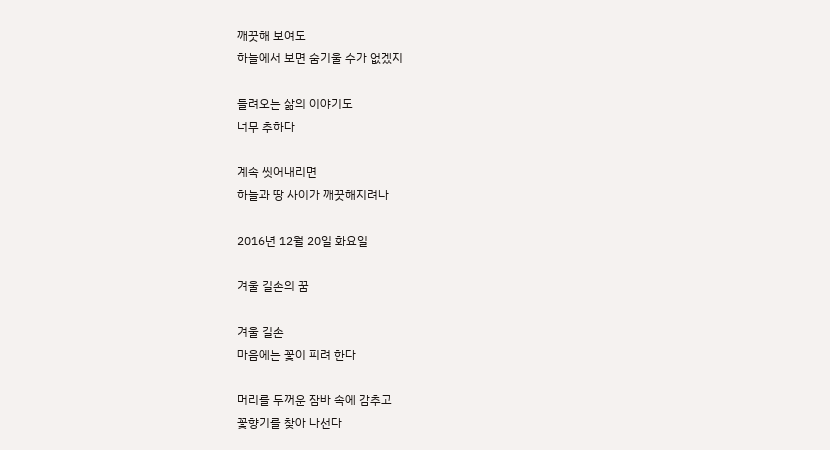깨끗해 보여도
하늘에서 보면 숨기울 수가 없겠지

들려오는 삶의 이야기도
너무 추하다

계속 씻어내리면
하늘과 땅 사이가 깨끗해지려나

2016년 12월 20일 화요일

겨울 길손의 꿈

겨울 길손
마음에는 꽃이 피려 한다

머리를 두꺼운 잠바 속에 감추고
꽃향기를 찾아 나선다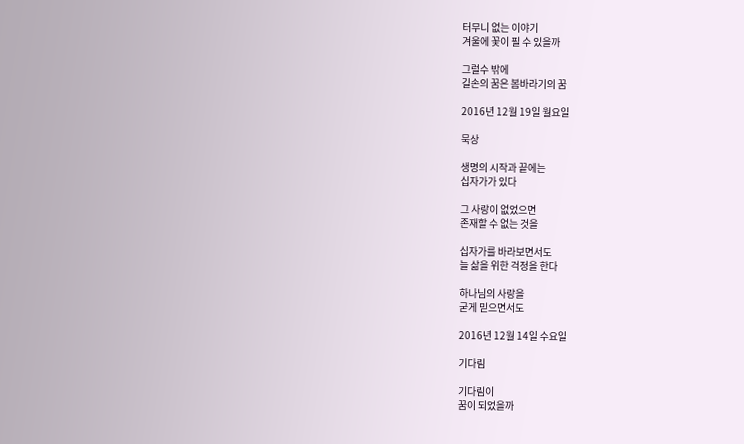터무니 없는 이야기
겨울에 꽃이 필 수 있을까

그럴수 밖에
길손의 꿈은 봄바라기의 꿈

2016년 12월 19일 월요일

묵상

생명의 시작과 끝에는
십자가가 있다

그 사랑이 없었으면
존재할 수 없는 것을

십자가를 바라보면서도
늘 삶을 위한 걱정을 한다

하나님의 사랑을
굳게 믿으면서도

2016년 12월 14일 수요일

기다림

기다림이
꿈이 되었을까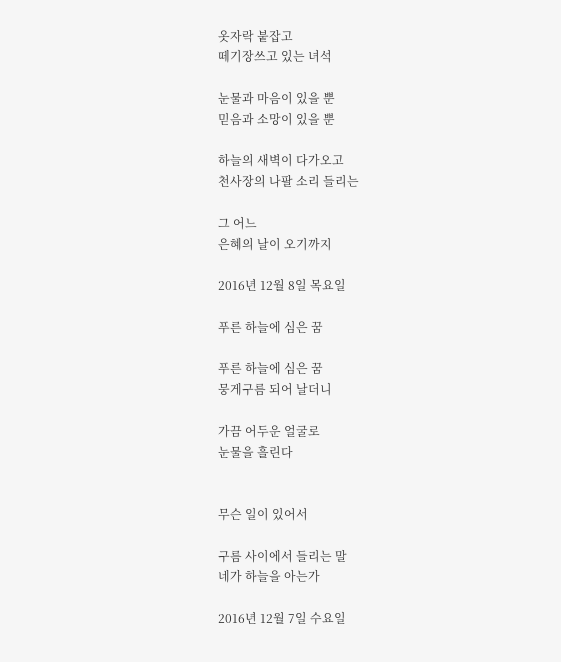옷자락 붙잡고
떼기장쓰고 있는 녀석

눈물과 마음이 있을 뿐
믿음과 소망이 있을 뿐

하늘의 새벽이 다가오고
천사장의 나팔 소리 들리는

그 어느
은혜의 날이 오기까지

2016년 12월 8일 목요일

푸른 하늘에 심은 꿈

푸른 하늘에 심은 꿈
뭉게구름 되어 날더니

가끔 어두운 얼굴로
눈물을 흘린다


무슨 일이 있어서

구름 사이에서 들리는 말
네가 하늘을 아는가

2016년 12월 7일 수요일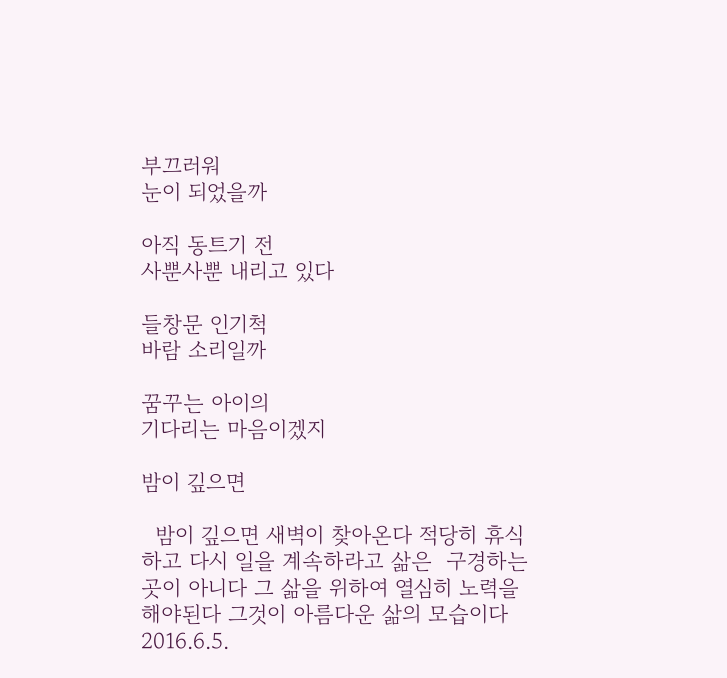부끄러워
눈이 되었을까

아직 동트기 전
사뿐사뿐 내리고 있다

들창문 인기척
바람 소리일까

꿈꾸는 아이의
기다리는 마음이겠지

밤이 깊으면

  밤이 깊으면 새벽이 찾아온다 적당히 휴식하고 다시 일을 계속하라고 삶은  구경하는 곳이 아니다 그 삶을 위하여 열심히 노력을 해야된다 그것이 아름다운 삶의 모습이다 2016.6.5.